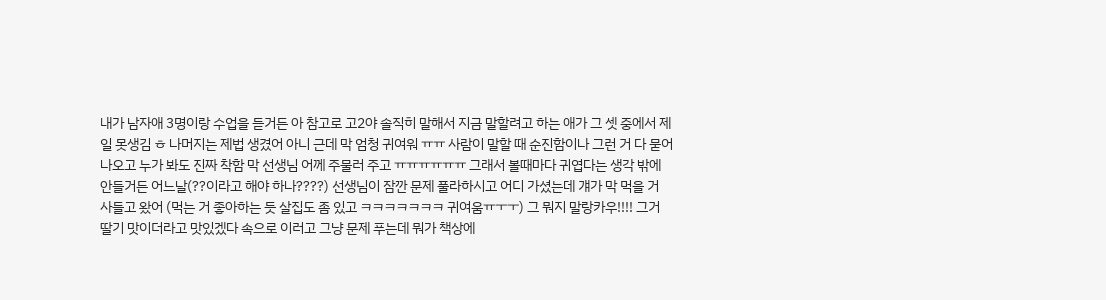내가 남자애 3명이랑 수업을 듣거든 아 참고로 고2야 솔직히 말해서 지금 말할려고 하는 애가 그 셋 중에서 제일 못생김 ㅎ 나머지는 제법 생겼어 아니 근데 막 엄청 귀여워 ㅠㅠ 사람이 말할 때 순진함이나 그런 거 다 묻어 나오고 누가 봐도 진짜 착함 막 선생님 어께 주물러 주고 ㅠㅠㅠㅠㅠㅠ 그래서 볼때마다 귀엽다는 생각 밖에 안들거든 어느날(??이라고 해야 하나????) 선생님이 잠깐 문제 풀라하시고 어디 가셨는데 걔가 막 먹을 거 사들고 왔어 (먹는 거 좋아하는 듯 살집도 좀 있고 ㅋㅋㅋㅋㅋㅋㅋ 귀여움ㅠㅜㅜ) 그 뭐지 말랑카우!!!! 그거 딸기 맛이더라고 맛있겠다 속으로 이러고 그냥 문제 푸는데 뭐가 책상에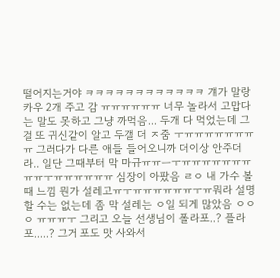떨어지는거야 ㅋㅋㅋㅋㅋㅋㅋㅋㅋㅋㅋㅋ 걔가 말랑카우 2개 주고 감 ㅠㅠㅠㅠㅠㅠ 너무 놀라서 고맙다는 말도 못하고 그냥 까먹음... 두개 다 먹었는데 그걸 또 귀신같이 알고 두갤 더 ㅈ줌 ㅜㅠㅠㅠㅠㅠㅠㅠㅠ 그러다가 다른 애들 들어오니까 더이상 안주더라.. 일단 그때부터 막 마규ㅠㅠㅡㅜㅠㅠㅠㅠㅠㅠㅠㅠㅠㅜㅠㅠㅠㅠㅠㅠ 심장이 아팠음 ㄹㅇ 내 가수 볼 때 느낌 뭔가 설레고ㅠㅜㅠㅠㅠㅠㅠㅠㅜㅠ뭐라 설명할 수는 없는데 좀 막 설레는 ㅇ일 되게 많았음 ㅇㅇㅇ ㅠㅠㅠㅜ 그리고 오늘 선생님이 폴라포..? 플라포.....? 그거 포도 맛 사와서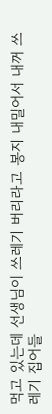먹고 있는데 선생님이 쓰레기 버리라고 봉지 내밀어서 내꺼 쓰레기 집어들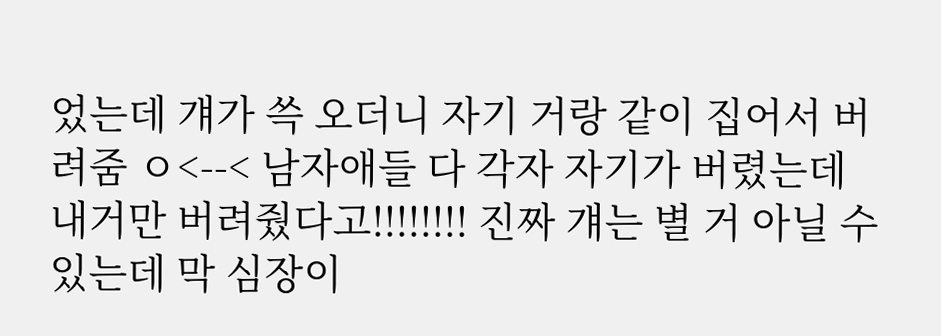었는데 걔가 쓱 오더니 자기 거랑 같이 집어서 버려줌 ㅇ<--< 남자애들 다 각자 자기가 버렸는데 내거만 버려줬다고!!!!!!!! 진짜 걔는 별 거 아닐 수 있는데 막 심장이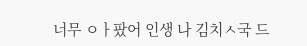너무 ㅇㅏ팠어 인생 나 김치ㅅ국 드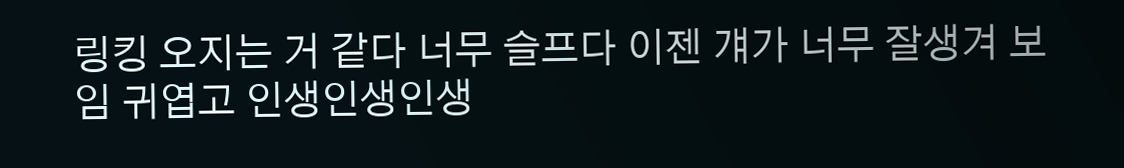링킹 오지는 거 같다 너무 슬프다 이젠 걔가 너무 잘생겨 보임 귀엽고 인생인생인생